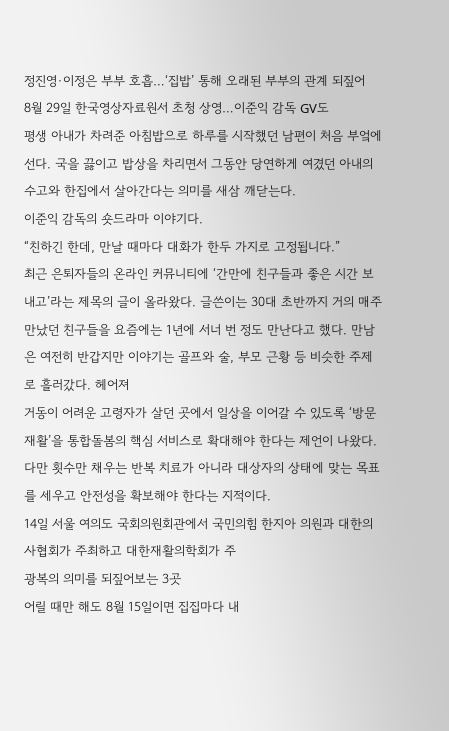정진영·이정은 부부 호흡…‘집밥’ 통해 오래된 부부의 관계 되짚어
8월 29일 한국영상자료원서 초청 상영…이준익 감독 GV도
평생 아내가 차려준 아침밥으로 하루를 시작했던 남편이 처음 부엌에 선다. 국을 끓이고 밥상을 차리면서 그동안 당연하게 여겼던 아내의 수고와 한집에서 살아간다는 의미를 새삼 깨닫는다.
이준익 감독의 숏드라마 이야기다.
“친하긴 한데, 만날 때마다 대화가 한두 가지로 고정됩니다.”
최근 은퇴자들의 온라인 커뮤니티에 ‘간만에 친구들과 좋은 시간 보내고’라는 제목의 글이 올라왔다. 글쓴이는 30대 초반까지 거의 매주 만났던 친구들을 요즘에는 1년에 서너 번 정도 만난다고 했다. 만남은 여전히 반갑지만 이야기는 골프와 술, 부모 근황 등 비슷한 주제로 흘러갔다. 헤어져
거동이 어려운 고령자가 살던 곳에서 일상을 이어갈 수 있도록 ‘방문 재활’을 통합돌봄의 핵심 서비스로 확대해야 한다는 제언이 나왔다. 다만 횟수만 채우는 반복 치료가 아니라 대상자의 상태에 맞는 목표를 세우고 안전성을 확보해야 한다는 지적이다.
14일 서울 여의도 국회의원회관에서 국민의힘 한지아 의원과 대한의사협회가 주최하고 대한재활의학회가 주
광복의 의미를 되짚어보는 3곳
어릴 때만 해도 8월 15일이면 집집마다 내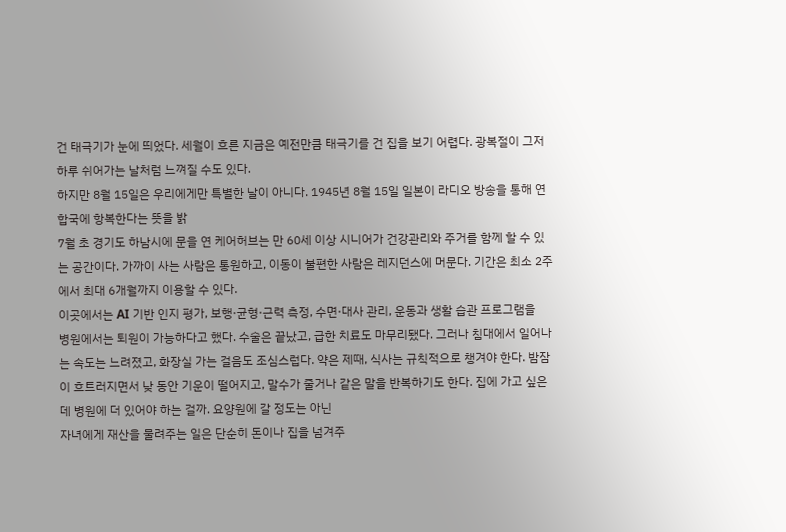건 태극기가 눈에 띄었다. 세월이 흐른 지금은 예전만큼 태극기를 건 집을 보기 어렵다. 광복절이 그저 하루 쉬어가는 날처럼 느껴질 수도 있다.
하지만 8월 15일은 우리에게만 특별한 날이 아니다. 1945년 8월 15일 일본이 라디오 방송을 통해 연합국에 항복한다는 뜻을 밝
7월 초 경기도 하남시에 문을 연 케어허브는 만 60세 이상 시니어가 건강관리와 주거를 함께 할 수 있는 공간이다. 가까이 사는 사람은 통원하고, 이동이 불편한 사람은 레지던스에 머문다. 기간은 최소 2주에서 최대 6개월까지 이용할 수 있다.
이곳에서는 AI 기반 인지 평가, 보행·균형·근력 측정, 수면·대사 관리, 운동과 생활 습관 프로그램을
병원에서는 퇴원이 가능하다고 했다. 수술은 끝났고, 급한 치료도 마무리됐다. 그러나 침대에서 일어나는 속도는 느려졌고, 화장실 가는 걸음도 조심스럽다. 약은 제때, 식사는 규칙적으로 챙겨야 한다. 밤잠이 흐트러지면서 낮 동안 기운이 떨어지고, 말수가 줄거나 같은 말을 반복하기도 한다. 집에 가고 싶은데 병원에 더 있어야 하는 걸까. 요양원에 갈 정도는 아닌
자녀에게 재산을 물려주는 일은 단순히 돈이나 집을 넘겨주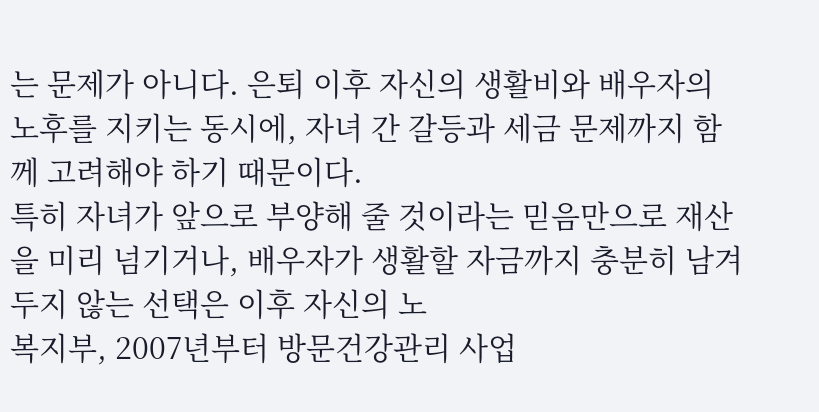는 문제가 아니다. 은퇴 이후 자신의 생활비와 배우자의 노후를 지키는 동시에, 자녀 간 갈등과 세금 문제까지 함께 고려해야 하기 때문이다.
특히 자녀가 앞으로 부양해 줄 것이라는 믿음만으로 재산을 미리 넘기거나, 배우자가 생활할 자금까지 충분히 남겨두지 않는 선택은 이후 자신의 노
복지부, 2007년부터 방문건강관리 사업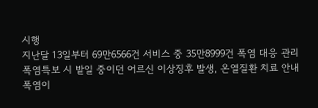시행
지난달 13일부터 69만6566건 서비스 중 35만8999건 폭염 대응 관리
폭염특보 시 밭일 중이던 어르신 이상징후 발생, 온열질환 치료 안내
폭염이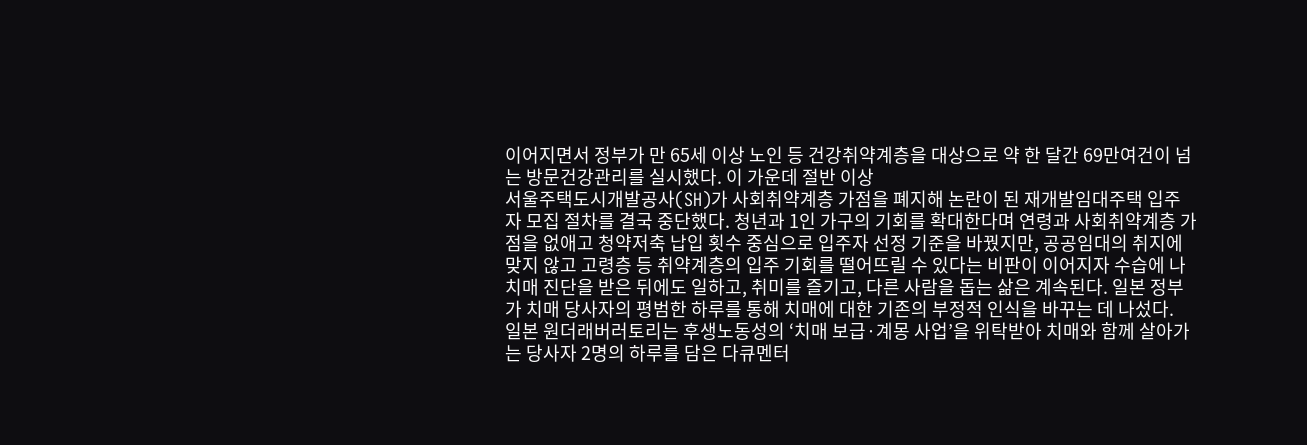이어지면서 정부가 만 65세 이상 노인 등 건강취약계층을 대상으로 약 한 달간 69만여건이 넘는 방문건강관리를 실시했다. 이 가운데 절반 이상
서울주택도시개발공사(SH)가 사회취약계층 가점을 폐지해 논란이 된 재개발임대주택 입주자 모집 절차를 결국 중단했다. 청년과 1인 가구의 기회를 확대한다며 연령과 사회취약계층 가점을 없애고 청약저축 납입 횟수 중심으로 입주자 선정 기준을 바꿨지만, 공공임대의 취지에 맞지 않고 고령층 등 취약계층의 입주 기회를 떨어뜨릴 수 있다는 비판이 이어지자 수습에 나
치매 진단을 받은 뒤에도 일하고, 취미를 즐기고, 다른 사람을 돕는 삶은 계속된다. 일본 정부가 치매 당사자의 평범한 하루를 통해 치매에 대한 기존의 부정적 인식을 바꾸는 데 나섰다.
일본 원더래버러토리는 후생노동성의 ‘치매 보급·계몽 사업’을 위탁받아 치매와 함께 살아가는 당사자 2명의 하루를 담은 다큐멘터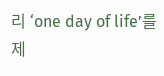리 ‘one day of life’를 제